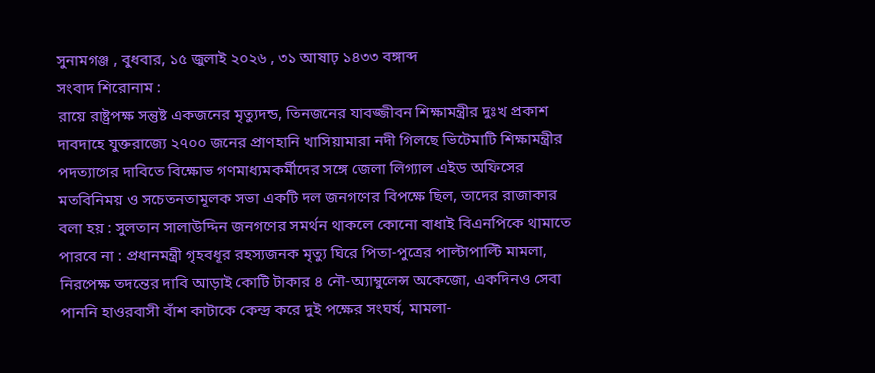সুনামগঞ্জ , বুধবার, ১৫ জুলাই ২০২৬ , ৩১ আষাঢ় ১৪৩৩ বঙ্গাব্দ
সংবাদ শিরোনাম :
রায়ে রাষ্ট্রপক্ষ সন্তুষ্ট একজনের মৃত্যুদন্ড, তিনজনের যাবজ্জীবন শিক্ষামন্ত্রীর দুঃখ প্রকাশ দাবদাহে যুক্তরাজ্যে ২৭০০ জনের প্রাণহানি খাসিয়ামারা নদী গিলছে ভিটেমাটি শিক্ষামন্ত্রীর পদত্যাগের দাবিতে বিক্ষোভ গণমাধ্যমকর্মীদের সঙ্গে জেলা লিগ্যাল এইড অফিসের মতবিনিময় ও সচেতনতামূলক সভা একটি দল জনগণের বিপক্ষে ছিল, তাদের রাজাকার বলা হয় : সুলতান সালাউদ্দিন জনগণের সমর্থন থাকলে কোনো বাধাই বিএনপিকে থামাতে পারবে না : প্রধানমন্ত্রী গৃহবধূর রহস্যজনক মৃত্যু ঘিরে পিতা-পুত্রের পাল্টাপাল্টি মামলা, নিরপেক্ষ তদন্তের দাবি আড়াই কোটি টাকার ৪ নৌ-অ্যাম্বুলেন্স অকেজো, একদিনও সেবা পাননি হাওরবাসী বাঁশ কাটাকে কেন্দ্র করে দুই পক্ষের সংঘর্ষ, মামলা-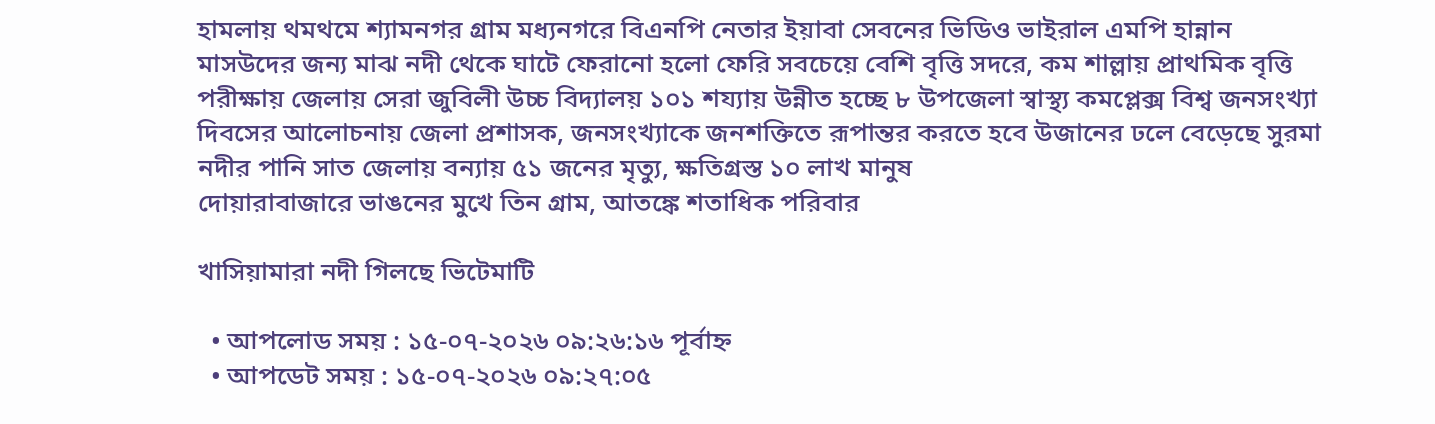হামলায় থমথমে শ্যামনগর গ্রাম মধ্যনগরে বিএনপি নেতার ইয়াবা সেবনের ভিডিও ভাইরাল এমপি হান্নান মাসউদের জন্য মাঝ নদী থেকে ঘাটে ফেরানো হলো ফেরি সবচেয়ে বেশি বৃত্তি সদরে, কম শাল্লায় প্রাথমিক বৃত্তি পরীক্ষায় জেলায় সেরা জুবিলী উচ্চ বিদ্যালয় ১০১ শয্যায় উন্নীত হচ্ছে ৮ উপজেলা স্বাস্থ্য কমপ্লেক্স বিশ্ব জনসংখ্যা দিবসের আলোচনায় জেলা প্রশাসক, জনসংখ্যাকে জনশক্তিতে রূপান্তর করতে হবে উজানের ঢলে বেড়েছে সুরমা নদীর পানি সাত জেলায় বন্যায় ৫১ জনের মৃত্যু, ক্ষতিগ্রস্ত ১০ লাখ মানুষ
দোয়ারাবাজারে ভাঙনের মুখে তিন গ্রাম, আতঙ্কে শতাধিক পরিবার

খাসিয়ামারা নদী গিলছে ভিটেমাটি

  • আপলোড সময় : ১৫-০৭-২০২৬ ০৯:২৬:১৬ পূর্বাহ্ন
  • আপডেট সময় : ১৫-০৭-২০২৬ ০৯:২৭:০৫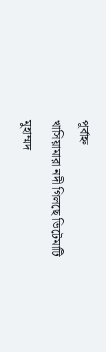পূর্বাহ্ন
খাসিয়ামারা নদী গিলছে ভিটেমাটি
মুহাম্মদ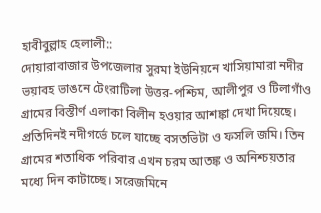হাবীবুল্লাহ হেলালী::
দোয়ারাবাজার উপজেলার সুরমা ইউনিয়নে খাসিয়ামারা নদীর ভয়াবহ ভাঙনে টেংরাটিলা উত্তর-পশ্চিম, আলীপুর ও টিলাগাঁও গ্রামের বিস্তীর্ণ এলাকা বিলীন হওয়ার আশঙ্কা দেখা দিয়েছে। প্রতিদিনই নদীগর্ভে চলে যাচ্ছে বসতভিটা ও ফসলি জমি। তিন গ্রামের শতাধিক পরিবার এখন চরম আতঙ্ক ও অনিশ্চয়তার মধ্যে দিন কাটাচ্ছে। সরেজমিনে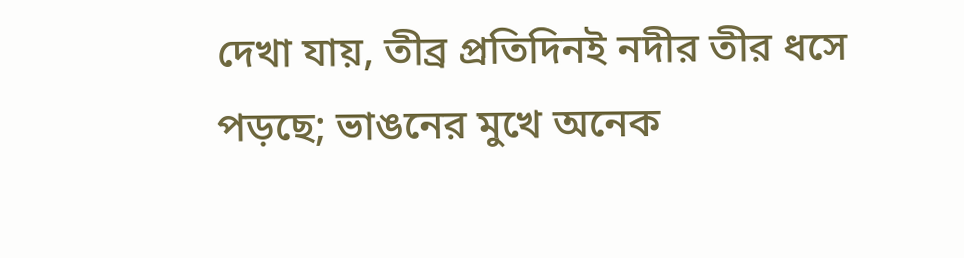দেখা যায়, তীব্র প্রতিদিনই নদীর তীর ধসে পড়ছে; ভাঙনের মুখে অনেক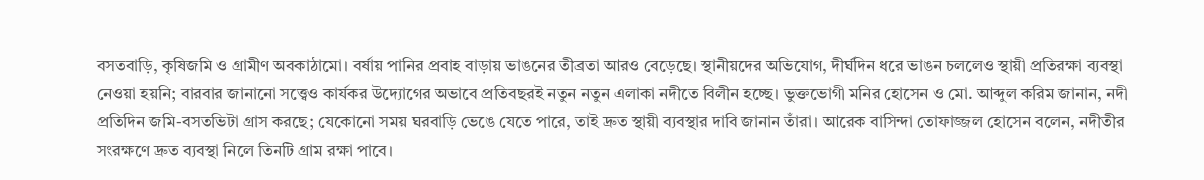বসতবাড়ি, কৃষিজমি ও গ্রামীণ অবকাঠামো। বর্ষায় পানির প্রবাহ বাড়ায় ভাঙনের তীব্রতা আরও বেড়েছে। স্থানীয়দের অভিযোগ, দীর্ঘদিন ধরে ভাঙন চললেও স্থায়ী প্রতিরক্ষা ব্যবস্থা নেওয়া হয়নি; বারবার জানানো সত্ত্বেও কার্যকর উদ্যোগের অভাবে প্রতিবছরই নতুন নতুন এলাকা নদীতে বিলীন হচ্ছে। ভুক্তভোগী মনির হোসেন ও মো. আব্দুল করিম জানান, নদী প্রতিদিন জমি-বসতভিটা গ্রাস করছে; যেকোনো সময় ঘরবাড়ি ভেঙে যেতে পারে, তাই দ্রুত স্থায়ী ব্যবস্থার দাবি জানান তাঁরা। আরেক বাসিন্দা তোফাজ্জল হোসেন বলেন, নদীতীর সংরক্ষণে দ্রুত ব্যবস্থা নিলে তিনটি গ্রাম রক্ষা পাবে।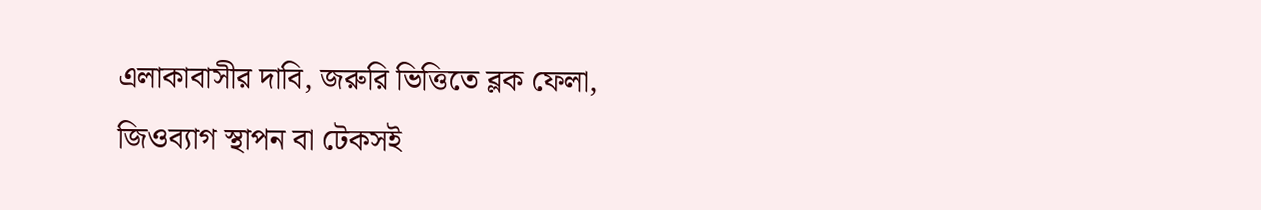এলাকাবাসীর দাবি, জরুরি ভিত্তিতে ব্লক ফেলা, জিওব্যাগ স্থাপন বা টেকসই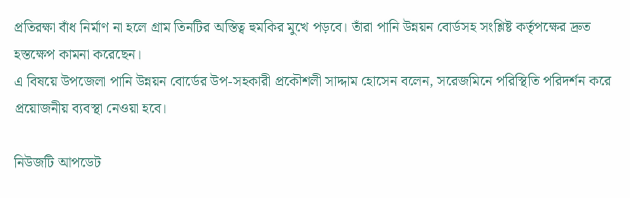প্রতিরক্ষা বাঁধ নির্মাণ না হলে গ্রাম তিনটির অস্তিত্ব হুমকির মুখে পড়বে। তাঁরা পানি উন্নয়ন বোর্ডসহ সংশ্লিষ্ট কর্তৃপক্ষের দ্রুত হস্তক্ষেপ কামনা করেছেন।
এ বিষয়ে উপজেলা পানি উন্নয়ন বোর্ডের উপ-সহকারী প্রকৌশলী সাদ্দাম হোসেন বলেন, সরেজমিনে পরিস্থিতি পরিদর্শন করে প্রয়োজনীয় ব্যবস্থা নেওয়া হবে।

নিউজটি আপডেট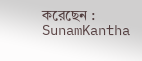করেছেন : SunamKantha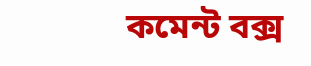কমেন্ট বক্স